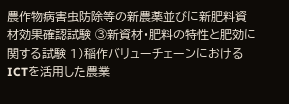農作物病害虫防除等の新農薬並びに新肥料資材効果確認試験 ③新資材・肥料の特性と肥効に関する試験 1)稲作バリューチェーンにおけるICTを活用した農業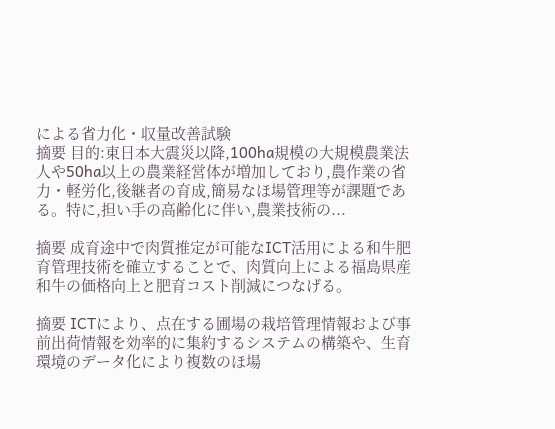による省力化・収量改善試験
摘要 目的:東日本大震災以降,100ha規模の大規模農業法人や50ha以上の農業経営体が増加しており,農作業の省力・軽労化,後継者の育成,簡易なほ場管理等が課題である。特に,担い手の高齢化に伴い,農業技術の...

摘要 成育途中で肉質推定が可能なICT活用による和牛肥育管理技術を確立することで、肉質向上による福島県産和牛の価格向上と肥育コスト削減につなげる。

摘要 ICTにより、点在する圃場の栽培管理情報および事前出荷情報を効率的に集約するシステムの構築や、生育環境のデータ化により複数のほ場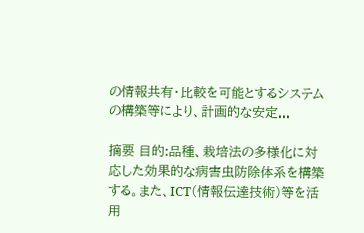の情報共有・比較を可能とするシステムの構築等により、計画的な安定...

摘要 目的:品種、栽培法の多様化に対応した効果的な病害虫防除体系を構築する。また、ICT(情報伝達技術)等を活用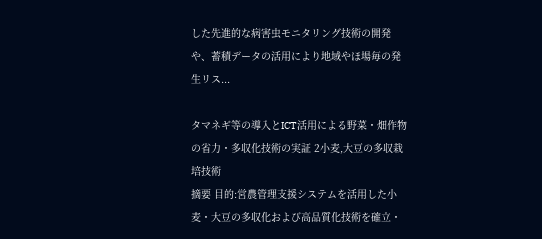した先進的な病害虫モニタリング技術の開発や、蓄積データの活用により地域やほ場毎の発生リス...

タマネギ等の導入とICT活用による野菜・畑作物の省力・多収化技術の実証 2小麦,大豆の多収栽培技術
摘要 目的:営農管理支援システムを活用した小麦・大豆の多収化および高品質化技術を確立・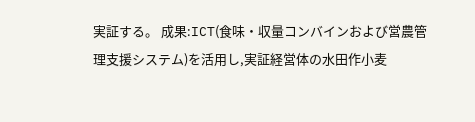実証する。 成果:ICT(食味・収量コンバインおよび営農管理支援システム)を活用し,実証経営体の水田作小麦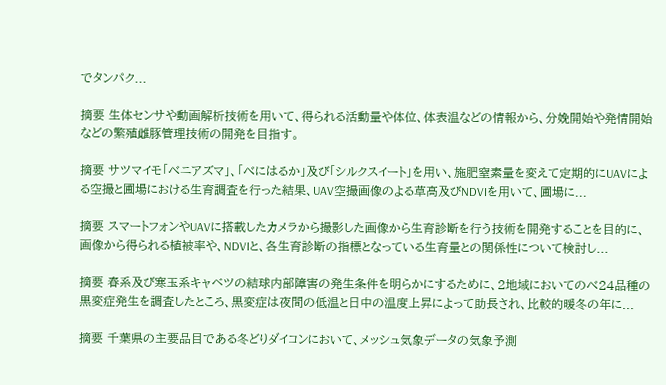でタンパク...

摘要 生体センサや動画解析技術を用いて、得られる活動量や体位、体表温などの情報から、分娩開始や発情開始などの繁殖雌豚管理技術の開発を目指す。

摘要 サツマイモ「べニアズマ」、「べにはるか」及び「シルクスイート」を用い、施肥窒素量を変えて定期的にUAVによる空撮と圃場における生育調査を行った結果、UAV空撮画像のよる草高及びNDVIを用いて、圃場に...

摘要 スマートフォンやUAVに搭載したカメラから撮影した画像から生育診断を行う技術を開発することを目的に、画像から得られる植被率や、NDVIと、各生育診断の指標となっている生育量との関係性について検討し...

摘要 春系及び寒玉系キャベツの結球内部障害の発生条件を明らかにするために、2地域においてのべ24品種の黒変症発生を調査したところ、黒変症は夜間の低温と日中の温度上昇によって助長され、比較的暖冬の年に...

摘要 千葉県の主要品目である冬どりダイコンにおいて、メッシュ気象データの気象予測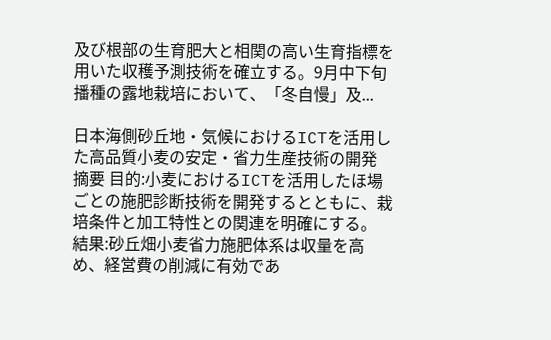及び根部の生育肥大と相関の高い生育指標を用いた収穫予測技術を確立する。9月中下旬播種の露地栽培において、「冬自慢」及...

日本海側砂丘地・気候におけるICTを活用した高品質小麦の安定・省力生産技術の開発
摘要 目的:小麦におけるICTを活用したほ場ごとの施肥診断技術を開発するとともに、栽培条件と加工特性との関連を明確にする。 結果:砂丘畑小麦省力施肥体系は収量を高め、経営費の削減に有効であ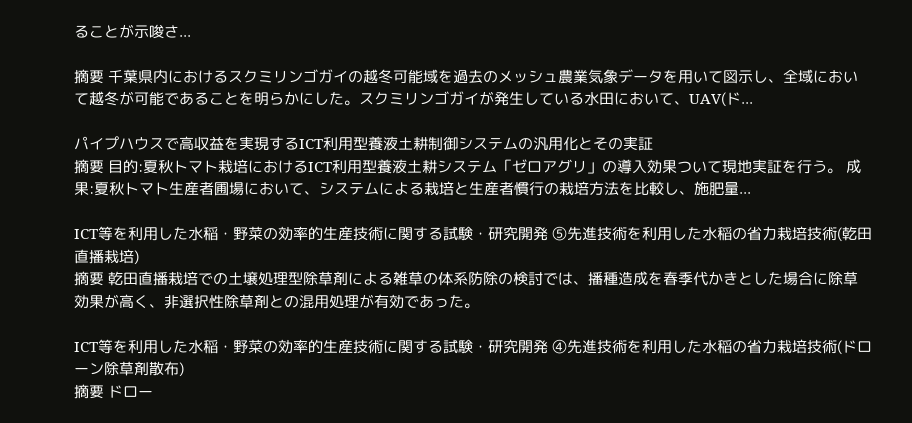ることが示唆さ...

摘要 千葉県内におけるスクミリンゴガイの越冬可能域を過去のメッシュ農業気象データを用いて図示し、全域において越冬が可能であることを明らかにした。スクミリンゴガイが発生している水田において、UAV(ド...

パイプハウスで高収益を実現するICT利用型養液土耕制御システムの汎用化とその実証
摘要 目的:夏秋トマト栽培におけるICT利用型養液土耕システム「ゼロアグリ」の導入効果ついて現地実証を行う。 成果:夏秋トマト生産者圃場において、システムによる栽培と生産者慣行の栽培方法を比較し、施肥量...

ICT等を利用した水稲・野菜の効率的生産技術に関する試験・研究開発 ⑤先進技術を利用した水稲の省力栽培技術(乾田直播栽培)
摘要 乾田直播栽培での土壌処理型除草剤による雑草の体系防除の検討では、播種造成を春季代かきとした場合に除草効果が高く、非選択性除草剤との混用処理が有効であった。

ICT等を利用した水稲・野菜の効率的生産技術に関する試験・研究開発 ④先進技術を利用した水稲の省力栽培技術(ドローン除草剤散布)
摘要 ドロー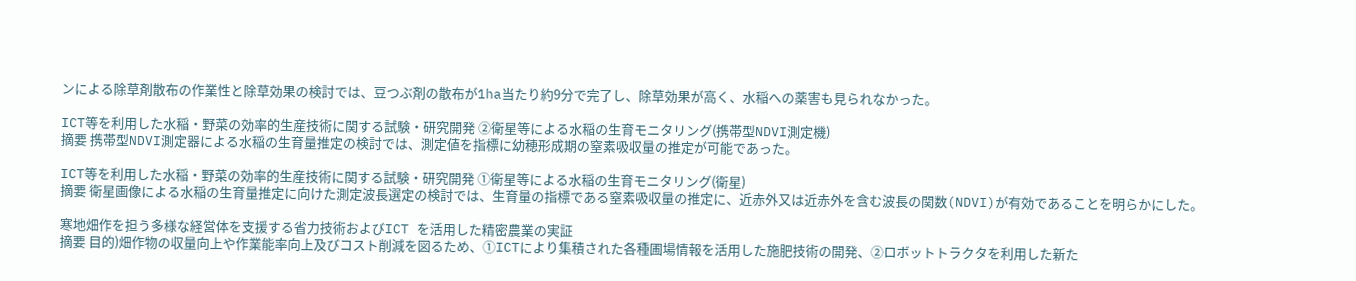ンによる除草剤散布の作業性と除草効果の検討では、豆つぶ剤の散布が1ha当たり約9分で完了し、除草効果が高く、水稲への薬害も見られなかった。

ICT等を利用した水稲・野菜の効率的生産技術に関する試験・研究開発 ②衛星等による水稲の生育モニタリング(携帯型NDVI測定機)
摘要 携帯型NDVI測定器による水稲の生育量推定の検討では、測定値を指標に幼穂形成期の窒素吸収量の推定が可能であった。

ICT等を利用した水稲・野菜の効率的生産技術に関する試験・研究開発 ①衛星等による水稲の生育モニタリング(衛星)
摘要 衛星画像による水稲の生育量推定に向けた測定波長選定の検討では、生育量の指標である窒素吸収量の推定に、近赤外又は近赤外を含む波長の関数(NDVI)が有効であることを明らかにした。

寒地畑作を担う多様な経営体を支援する省力技術およびICT を活用した精密農業の実証
摘要 目的)畑作物の収量向上や作業能率向上及びコスト削減を図るため、①ICTにより集積された各種圃場情報を活用した施肥技術の開発、②ロボットトラクタを利用した新た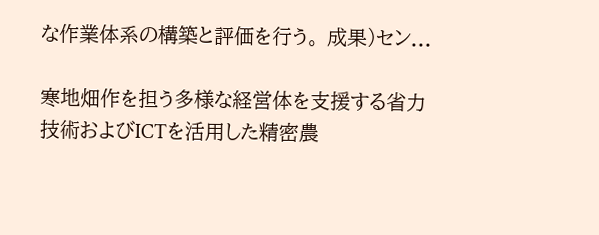な作業体系の構築と評価を行う。 成果)セン...

寒地畑作を担う多様な経営体を支援する省力技術およびICTを活用した精密農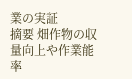業の実証
摘要 畑作物の収量向上や作業能率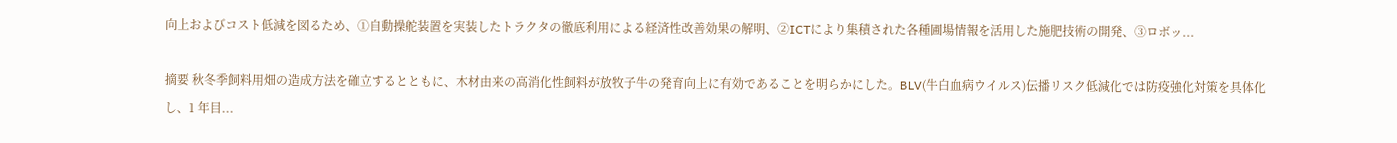向上およびコスト低減を図るため、①自動操舵装置を実装したトラクタの徹底利用による経済性改善効果の解明、②ICTにより集積された各種圃場情報を活用した施肥技術の開発、③ロボッ...

摘要 秋冬季飼料用畑の造成方法を確立するとともに、木材由来の高消化性飼料が放牧子牛の発育向上に有効であることを明らかにした。BLV(牛白血病ウイルス)伝播リスク低減化では防疫強化対策を具体化し、1 年目...